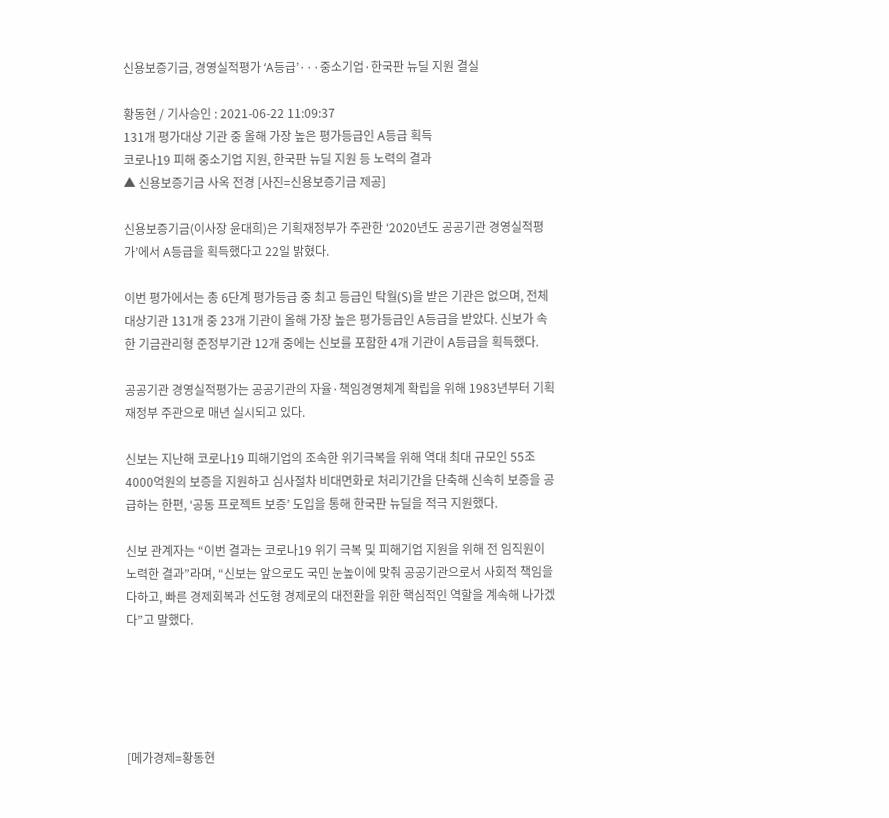신용보증기금, 경영실적평가 ‘A등급’···중소기업·한국판 뉴딜 지원 결실

황동현 / 기사승인 : 2021-06-22 11:09:37
131개 평가대상 기관 중 올해 가장 높은 평가등급인 A등급 획득
코로나19 피해 중소기업 지원, 한국판 뉴딜 지원 등 노력의 결과
▲ 신용보증기금 사옥 전경 [사진=신용보증기금 제공]

신용보증기금(이사장 윤대희)은 기획재정부가 주관한 ‘2020년도 공공기관 경영실적평가’에서 A등급을 획득했다고 22일 밝혔다.

이번 평가에서는 총 6단계 평가등급 중 최고 등급인 탁월(S)을 받은 기관은 없으며, 전체 대상기관 131개 중 23개 기관이 올해 가장 높은 평가등급인 A등급을 받았다. 신보가 속한 기금관리형 준정부기관 12개 중에는 신보를 포함한 4개 기관이 A등급을 획득했다.

공공기관 경영실적평가는 공공기관의 자율·책임경영체계 확립을 위해 1983년부터 기획재정부 주관으로 매년 실시되고 있다.

신보는 지난해 코로나19 피해기업의 조속한 위기극복을 위해 역대 최대 규모인 55조 4000억원의 보증을 지원하고 심사절차 비대면화로 처리기간을 단축해 신속히 보증을 공급하는 한편, ‘공동 프로젝트 보증’ 도입을 통해 한국판 뉴딜을 적극 지원했다.

신보 관계자는 “이번 결과는 코로나19 위기 극복 및 피해기업 지원을 위해 전 임직원이 노력한 결과”라며, “신보는 앞으로도 국민 눈높이에 맞춰 공공기관으로서 사회적 책임을 다하고, 빠른 경제회복과 선도형 경제로의 대전환을 위한 핵심적인 역할을 계속해 나가겠다”고 말했다.





[메가경제=황동현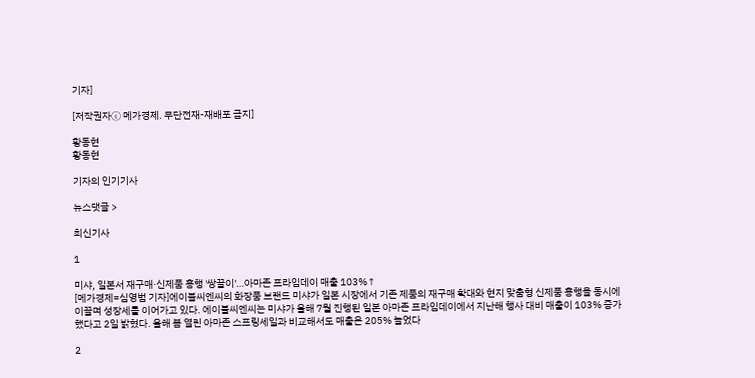기자]

[저작권자ⓒ 메가경제. 무단전재-재배포 금지]

황동현
황동현

기자의 인기기사

뉴스댓글 >

최신기사

1

미샤, 일본서 재구매·신제품 흥행 '쌍끌이'…아마존 프라임데이 매출 103%↑
[메가경제=심영범 기자]에이블씨엔씨의 화장품 브랜드 미샤가 일본 시장에서 기존 제품의 재구매 확대와 현지 맞춤형 신제품 흥행을 동시에 이끌며 성장세를 이어가고 있다. 에이블씨엔씨는 미샤가 올해 7월 진행된 일본 아마존 프라임데이에서 지난해 행사 대비 매출이 103% 증가했다고 2일 밝혔다. 올해 봄 열린 아마존 스프링세일과 비교해서도 매출은 205% 늘었다

2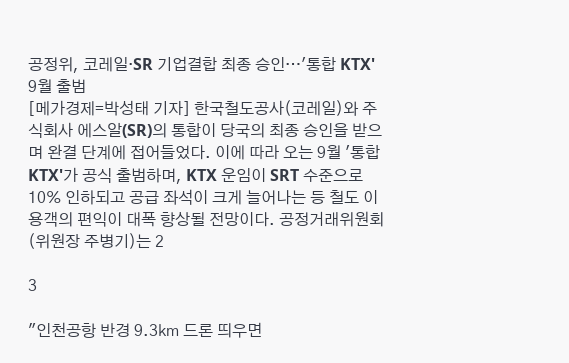공정위, 코레일·SR 기업결합 최종 승인…'통합 KTX' 9월 출범
[메가경제=박성태 기자] 한국철도공사(코레일)와 주식회사 에스알(SR)의 통합이 당국의 최종 승인을 받으며 완결 단계에 접어들었다. 이에 따라 오는 9월 '통합 KTX'가 공식 출범하며, KTX 운임이 SRT 수준으로 10% 인하되고 공급 좌석이 크게 늘어나는 등 철도 이용객의 편익이 대폭 향상될 전망이다. 공정거래위원회(위원장 주병기)는 2

3

"인천공항 반경 9.3㎞ 드론 띄우면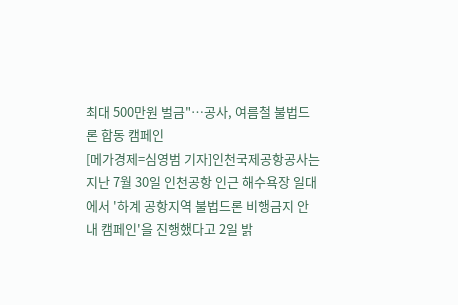최대 500만원 벌금"…공사, 여름철 불법드론 합동 캠페인
[메가경제=심영범 기자]인천국제공항공사는 지난 7월 30일 인천공항 인근 해수욕장 일대에서 '하계 공항지역 불법드론 비행금지 안내 캠페인'을 진행했다고 2일 밝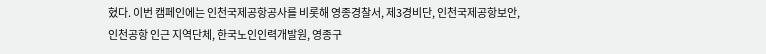혔다. 이번 캠페인에는 인천국제공항공사를 비롯해 영종경찰서, 제3경비단, 인천국제공항보안, 인천공항 인근 지역단체, 한국노인인력개발원, 영종구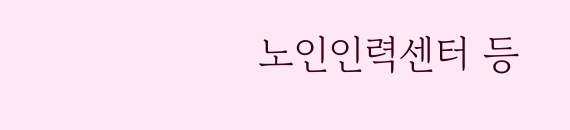노인인력센터 등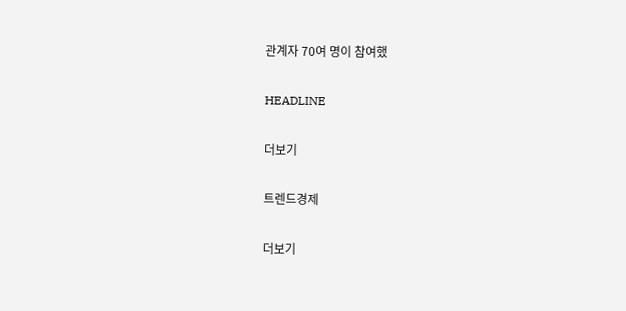관계자 70여 명이 참여했

HEADLINE

더보기

트렌드경제

더보기